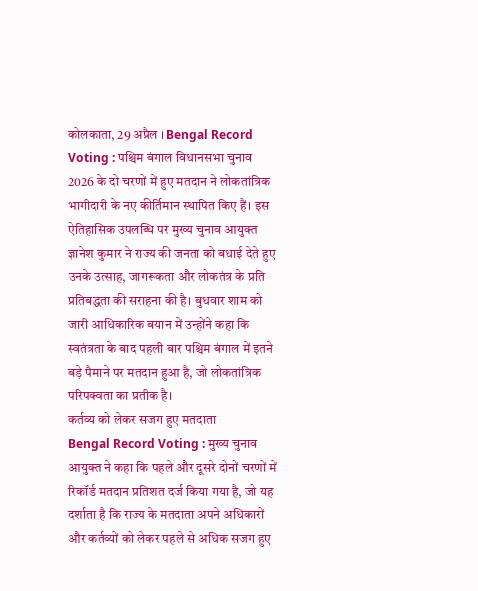कोलकाता, 29 अप्रैल । Bengal Record Voting : पश्चिम बंगाल विधानसभा चुनाव 2026 के दो चरणों में हुए मतदान ने लोकतांत्रिक भागीदारी के नए कीर्तिमान स्थापित किए हैं। इस ऐतिहासिक उपलब्धि पर मुख्य चुनाव आयुक्त ज्ञानेश कुमार ने राज्य की जनता को बधाई देते हुए उनके उत्साह, जागरूकता और लोकतंत्र के प्रति प्रतिबद्धता की सराहना की है। बुधवार शाम को जारी आधिकारिक बयान में उन्होंने कहा कि स्वतंत्रता के बाद पहली बार पश्चिम बंगाल में इतने बड़े पैमाने पर मतदान हुआ है, जो लोकतांत्रिक परिपक्वता का प्रतीक है।
कर्तव्य को लेकर सजग हुए मतदाता
Bengal Record Voting : मुख्य चुनाव आयुक्त ने कहा कि पहले और दूसरे दोनों चरणों में रिकॉर्ड मतदान प्रतिशत दर्ज किया गया है, जो यह दर्शाता है कि राज्य के मतदाता अपने अधिकारों और कर्तव्यों को लेकर पहले से अधिक सजग हुए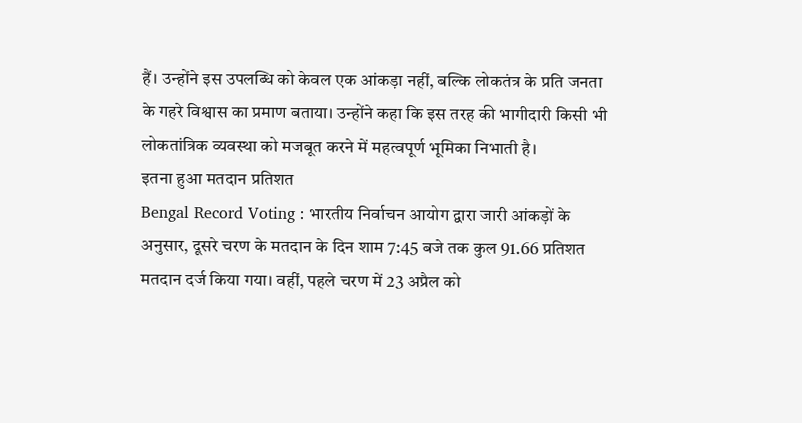हैं। उन्होंने इस उपलब्धि को केवल एक आंकड़ा नहीं, बल्कि लोकतंत्र के प्रति जनता के गहरे विश्वास का प्रमाण बताया। उन्होंने कहा कि इस तरह की भागीदारी किसी भी लोकतांत्रिक व्यवस्था को मजबूत करने में महत्वपूर्ण भूमिका निभाती है।
इतना हुआ मतदान प्रतिशत
Bengal Record Voting : भारतीय निर्वाचन आयोग द्वारा जारी आंकड़ों के अनुसार, दूसरे चरण के मतदान के दिन शाम 7:45 बजे तक कुल 91.66 प्रतिशत मतदान दर्ज किया गया। वहीं, पहले चरण में 23 अप्रैल को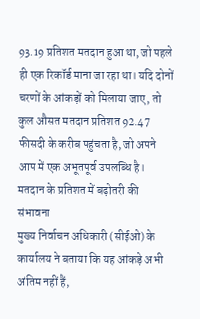93.19 प्रतिशत मतदान हुआ था, जो पहले ही एक रिकॉर्ड माना जा रहा था। यदि दोनों चरणों के आंकड़ों को मिलाया जाए, तो कुल औसत मतदान प्रतिशत 92.47 फीसदी के करीब पहुंचता है, जो अपने आप में एक अभूतपूर्व उपलब्धि है।
मतदान के प्रतिशत में बढ़ोतरी की संभावना
मुख्य निर्वाचन अधिकारी (सीईओ) के कार्यालय ने बताया कि यह आंकड़े अभी अंतिम नहीं हैं,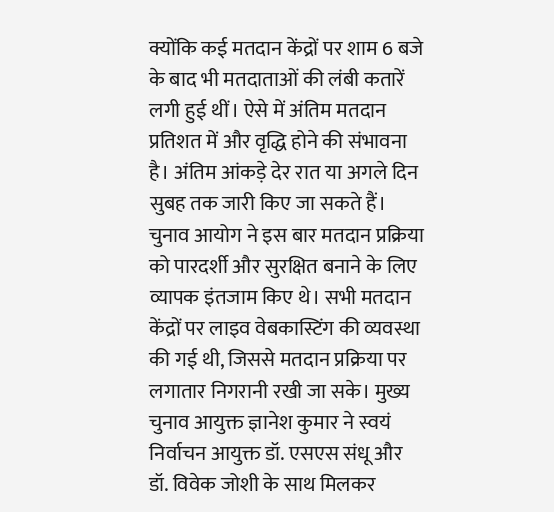क्योंकि कई मतदान केंद्रों पर शाम 6 बजे के बाद भी मतदाताओं की लंबी कतारें लगी हुई थीं। ऐसे में अंतिम मतदान प्रतिशत में और वृद्धि होने की संभावना है। अंतिम आंकड़े देर रात या अगले दिन सुबह तक जारी किए जा सकते हैं।
चुनाव आयोग ने इस बार मतदान प्रक्रिया को पारदर्शी और सुरक्षित बनाने के लिए व्यापक इंतजाम किए थे। सभी मतदान केंद्रों पर लाइव वेबकास्टिंग की व्यवस्था की गई थी, जिससे मतदान प्रक्रिया पर लगातार निगरानी रखी जा सके। मुख्य चुनाव आयुक्त ज्ञानेश कुमार ने स्वयं निर्वाचन आयुक्त डॉ. एसएस संधू और डॉ. विवेक जोशी के साथ मिलकर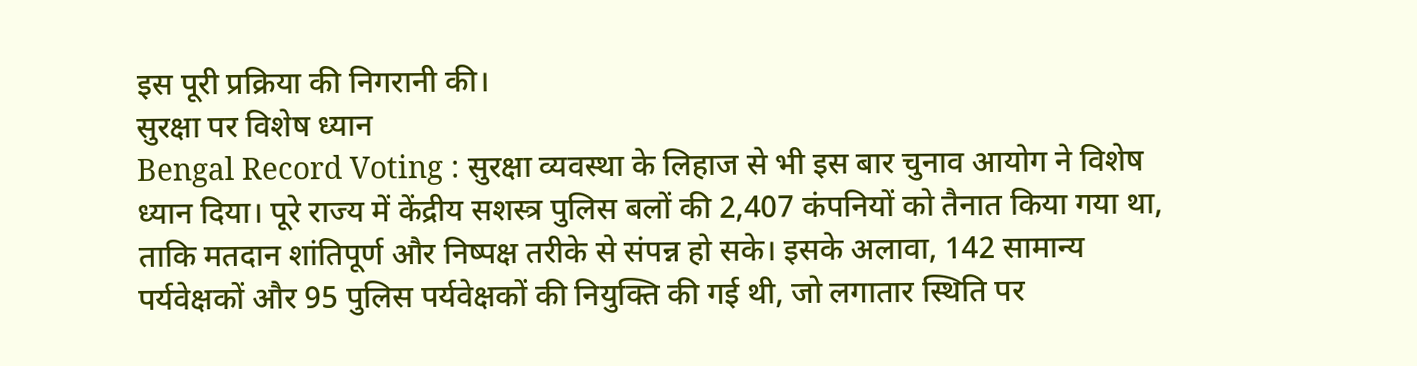इस पूरी प्रक्रिया की निगरानी की।
सुरक्षा पर विशेष ध्यान
Bengal Record Voting : सुरक्षा व्यवस्था के लिहाज से भी इस बार चुनाव आयोग ने विशेष ध्यान दिया। पूरे राज्य में केंद्रीय सशस्त्र पुलिस बलों की 2,407 कंपनियों को तैनात किया गया था, ताकि मतदान शांतिपूर्ण और निष्पक्ष तरीके से संपन्न हो सके। इसके अलावा, 142 सामान्य पर्यवेक्षकों और 95 पुलिस पर्यवेक्षकों की नियुक्ति की गई थी, जो लगातार स्थिति पर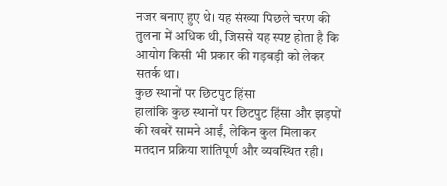नजर बनाए हुए थे। यह संख्या पिछले चरण की तुलना में अधिक थी, जिससे यह स्पष्ट होता है कि आयोग किसी भी प्रकार की गड़बड़ी को लेकर सतर्क था।
कुछ स्थानों पर छिटपुट हिंसा
हालांकि कुछ स्थानों पर छिटपुट हिंसा और झड़पों की खबरें सामने आईं, लेकिन कुल मिलाकर मतदान प्रक्रिया शांतिपूर्ण और व्यवस्थित रही।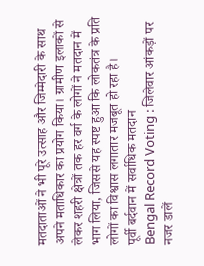मतदाताओं ने भी पूरे उत्साह और जिम्मेदारी के साथ अपने मताधिकार का प्रयोग किया। ग्रामीण इलाकों से लेकर शहरी क्षेत्रों तक हर वर्ग के लोगों ने मतदान में भाग लिया, जिससे यह स्पष्ट हुआ कि लोकतंत्र के प्रति लोगों का विश्वास लगातार मजबूत हो रहा है।
पूर्वी बर्दवान में सर्वाधिक मतदान
Bengal Record Voting : जिलेवार आंकड़ों पर नजर डालें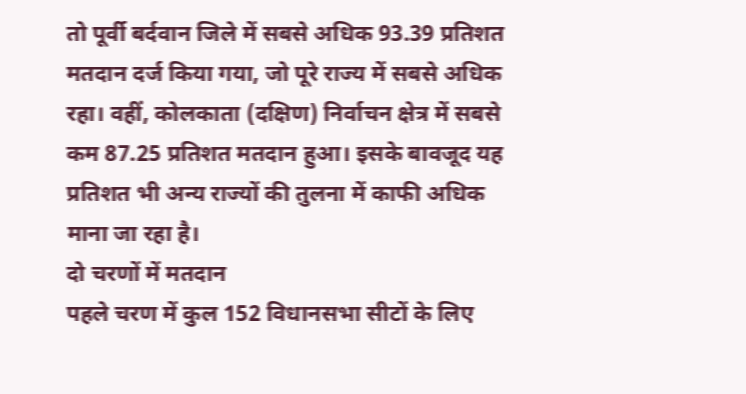तो पूर्वी बर्दवान जिले में सबसे अधिक 93.39 प्रतिशत मतदान दर्ज किया गया, जो पूरे राज्य में सबसे अधिक रहा। वहीं, कोलकाता (दक्षिण) निर्वाचन क्षेत्र में सबसे कम 87.25 प्रतिशत मतदान हुआ। इसके बावजूद यह प्रतिशत भी अन्य राज्यों की तुलना में काफी अधिक माना जा रहा है।
दो चरणों में मतदान
पहले चरण में कुल 152 विधानसभा सीटों के लिए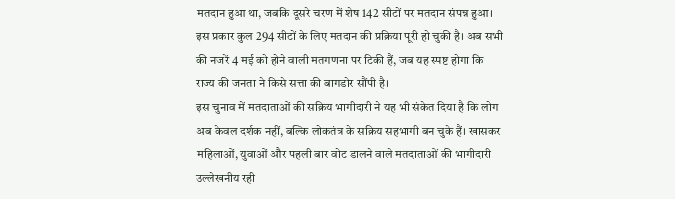मतदान हुआ था, जबकि दूसरे चरण में शेष 142 सीटों पर मतदान संपन्न हुआ। इस प्रकार कुल 294 सीटों के लिए मतदान की प्रक्रिया पूरी हो चुकी है। अब सभी की नजरें 4 मई को होने वाली मतगणना पर टिकी हैं, जब यह स्पष्ट होगा कि राज्य की जनता ने किसे सत्ता की बागडोर सौंपी है।
इस चुनाव में मतदाताओं की सक्रिय भागीदारी ने यह भी संकेत दिया है कि लोग अब केवल दर्शक नहीं, बल्कि लोकतंत्र के सक्रिय सहभागी बन चुके हैं। खासकर महिलाओं, युवाओं और पहली बार वोट डालने वाले मतदाताओं की भागीदारी उल्लेखनीय रही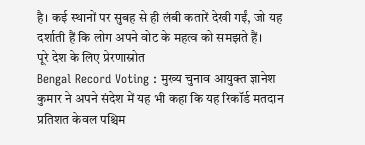है। कई स्थानों पर सुबह से ही लंबी कतारें देखी गईं, जो यह दर्शाती हैं कि लोग अपने वोट के महत्व को समझते हैं।
पूरे देश के लिए प्रेरणास्रोत
Bengal Record Voting : मुख्य चुनाव आयुक्त ज्ञानेश कुमार ने अपने संदेश में यह भी कहा कि यह रिकॉर्ड मतदान प्रतिशत केवल पश्चिम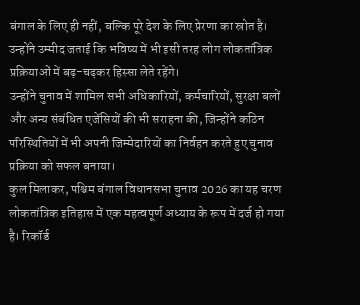बंगाल के लिए ही नहीं, बल्कि पूरे देश के लिए प्रेरणा का स्रोत है। उन्होंने उम्मीद जताई कि भविष्य में भी इसी तरह लोग लोकतांत्रिक प्रक्रियाओं में बढ़-चढ़कर हिस्सा लेते रहेंगे।
उन्होंने चुनाव में शामिल सभी अधिकारियों, कर्मचारियों, सुरक्षा बलों और अन्य संबंधित एजेंसियों की भी सराहना की, जिन्होंने कठिन परिस्थितियों में भी अपनी जिम्मेदारियों का निर्वहन करते हुए चुनाव प्रक्रिया को सफल बनाया।
कुल मिलाकर, पश्चिम बंगाल विधानसभा चुनाव 2026 का यह चरण लोकतांत्रिक इतिहास में एक महत्वपूर्ण अध्याय के रूप में दर्ज हो गया है। रिकॉर्ड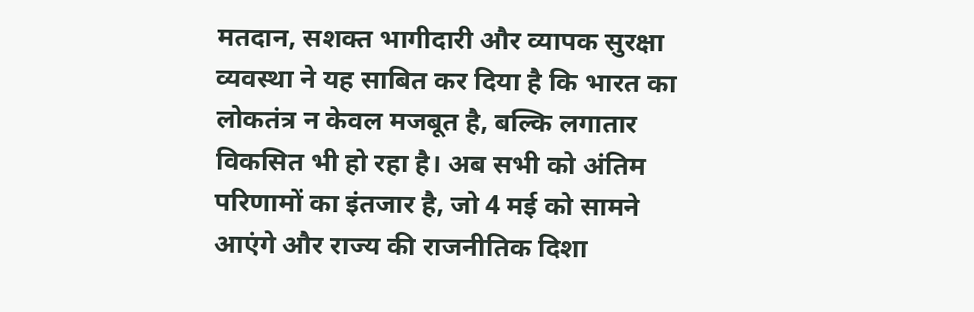मतदान, सशक्त भागीदारी और व्यापक सुरक्षा व्यवस्था ने यह साबित कर दिया है कि भारत का लोकतंत्र न केवल मजबूत है, बल्कि लगातार विकसित भी हो रहा है। अब सभी को अंतिम परिणामों का इंतजार है, जो 4 मई को सामने आएंगे और राज्य की राजनीतिक दिशा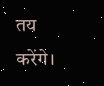तय करेंगे।